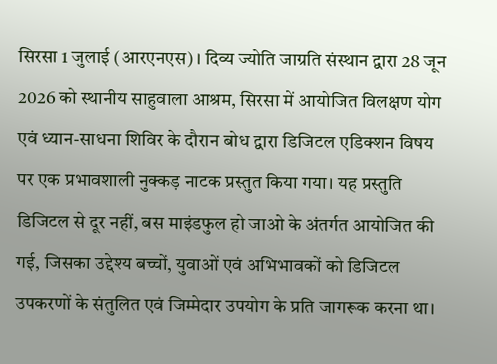सिरसा 1 जुलाई (आरएनएस)। दिव्य ज्योति जाग्रति संस्थान द्वारा 28 जून 2026 को स्थानीय साहुवाला आश्रम, सिरसा में आयोजित विलक्षण योग एवं ध्यान-साधना शिविर के दौरान बोध द्वारा डिजिटल एडिक्शन विषय पर एक प्रभावशाली नुक्कड़ नाटक प्रस्तुत किया गया। यह प्रस्तुति डिजिटल से दूर नहीं, बस माइंडफुल हो जाओ के अंतर्गत आयोजित की गई, जिसका उद्देश्य बच्चों, युवाओं एवं अभिभावकों को डिजिटल उपकरणों के संतुलित एवं जिम्मेदार उपयोग के प्रति जागरूक करना था।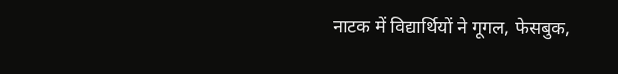नाटक में विद्यार्थियों ने गूगल, फेसबुक,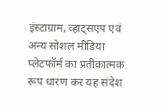इंस्टाग्राम, व्हाट्सएप एवं अन्य सोशल मीडिया प्लेटफॉर्म का प्रतीकात्मक रूप धारण कर यह संदेश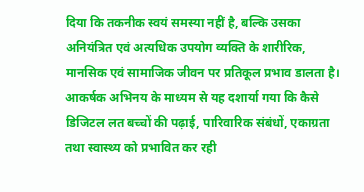दिया कि तकनीक स्वयं समस्या नहीं है, बल्कि उसका अनियंत्रित एवं अत्यधिक उपयोग व्यक्ति के शारीरिक, मानसिक एवं सामाजिक जीवन पर प्रतिकूल प्रभाव डालता है। आकर्षक अभिनय के माध्यम से यह दशार्या गया कि कैसे डिजिटल लत बच्चों की पढ़ाई, पारिवारिक संबंधों, एकाग्रता तथा स्वास्थ्य को प्रभावित कर रही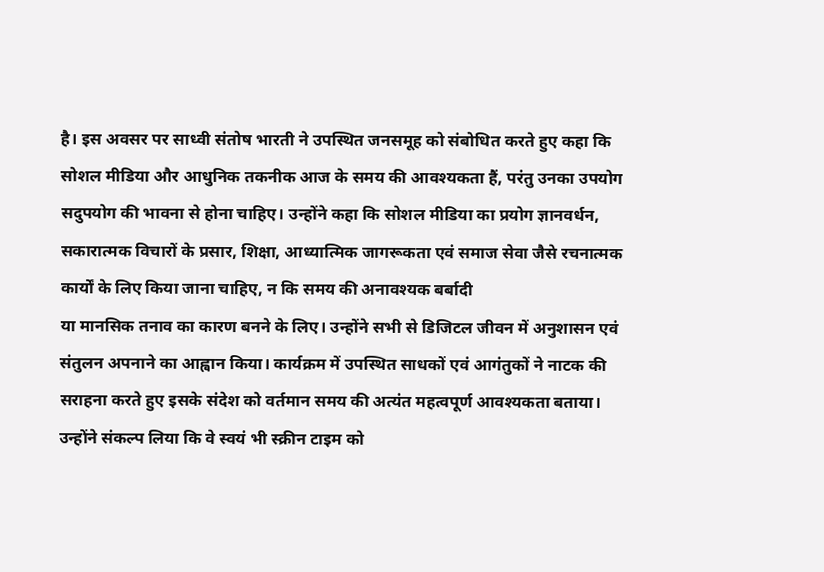है। इस अवसर पर साध्वी संतोष भारती ने उपस्थित जनसमूह को संबोधित करते हुए कहा कि सोशल मीडिया और आधुनिक तकनीक आज के समय की आवश्यकता हैं, परंतु उनका उपयोग सदुपयोग की भावना से होना चाहिए। उन्होंने कहा कि सोशल मीडिया का प्रयोग ज्ञानवर्धन, सकारात्मक विचारों के प्रसार, शिक्षा, आध्यात्मिक जागरूकता एवं समाज सेवा जैसे रचनात्मक कार्यों के लिए किया जाना चाहिए, न कि समय की अनावश्यक बर्बादी
या मानसिक तनाव का कारण बनने के लिए। उन्होंने सभी से डिजिटल जीवन में अनुशासन एवं संतुलन अपनाने का आह्वान किया। कार्यक्रम में उपस्थित साधकों एवं आगंतुकों ने नाटक की सराहना करते हुए इसके संदेश को वर्तमान समय की अत्यंत महत्वपूर्ण आवश्यकता बताया। उन्होंने संकल्प लिया कि वे स्वयं भी स्क्रीन टाइम को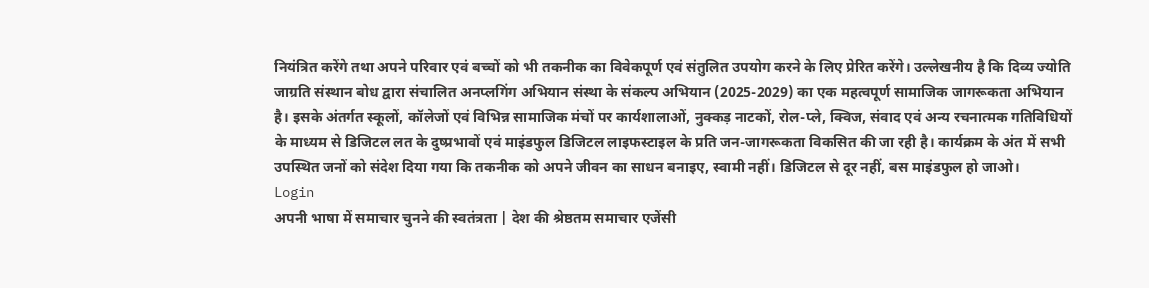नियंत्रित करेंगे तथा अपने परिवार एवं बच्चों को भी तकनीक का विवेकपूर्ण एवं संतुलित उपयोग करने के लिए प्रेरित करेंगे। उल्लेखनीय है कि दिव्य ज्योति जाग्रति संस्थान बोध द्वारा संचालित अनप्लगिंग अभियान संस्था के संकल्प अभियान (2025-2029) का एक महत्वपूर्ण सामाजिक जागरूकता अभियान है। इसके अंतर्गत स्कूलों, कॉलेजों एवं विभिन्न सामाजिक मंचों पर कार्यशालाओं, नुक्कड़ नाटकों, रोल-प्ले, क्विज, संवाद एवं अन्य रचनात्मक गतिविधियों के माध्यम से डिजिटल लत के दुष्प्रभावों एवं माइंडफुल डिजिटल लाइफस्टाइल के प्रति जन-जागरूकता विकसित की जा रही है। कार्यक्रम के अंत में सभी उपस्थित जनों को संदेश दिया गया कि तकनीक को अपने जीवन का साधन बनाइए, स्वामी नहीं। डिजिटल से दूर नहीं, बस माइंडफुल हो जाओ।
Login
अपनी भाषा में समाचार चुनने की स्वतंत्रता | देश की श्रेष्ठतम समाचार एजेंसी